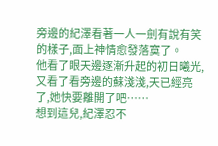旁邊的紀澤看著一人一劍有說有笑的樣子,面上神情愈發落寞了。
他看了眼天邊逐漸升起的初日曦光,又看了看旁邊的蘇淺淺,天已經亮了,她快要離開了吧……
想到這兒,紀澤忍不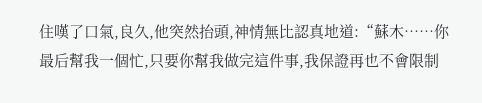住嘆了口氣,良久,他突然抬頭,神情無比認真地道:“蘇木……你最后幫我一個忙,只要你幫我做完這件事,我保證再也不會限制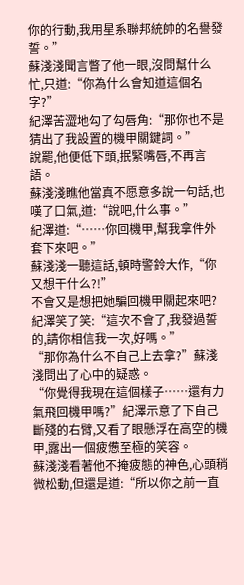你的行動,我用星系聯邦統帥的名譽發誓。”
蘇淺淺聞言瞥了他一眼,沒問幫什么忙,只道:“你為什么會知道這個名字?”
紀澤苦澀地勾了勾唇角:“那你也不是猜出了我設置的機甲關鍵詞。”
說罷,他便低下頭,抿緊嘴唇,不再言語。
蘇淺淺瞧他當真不愿意多說一句話,也嘆了口氣,道:“說吧,什么事。”
紀澤道:“……你回機甲,幫我拿件外套下來吧。”
蘇淺淺一聽這話,頓時警鈴大作,“你又想干什么?!”
不會又是想把她騙回機甲關起來吧?
紀澤笑了笑:“這次不會了,我發過誓的,請你相信我一次,好嗎。”
“那你為什么不自己上去拿?”蘇淺淺問出了心中的疑惑。
“你覺得我現在這個樣子……還有力氣飛回機甲嗎?”紀澤示意了下自己斷殘的右臂,又看了眼懸浮在高空的機甲,露出一個疲憊至極的笑容。
蘇淺淺看著他不掩疲態的神色,心頭稍微松動,但還是道:“所以你之前一直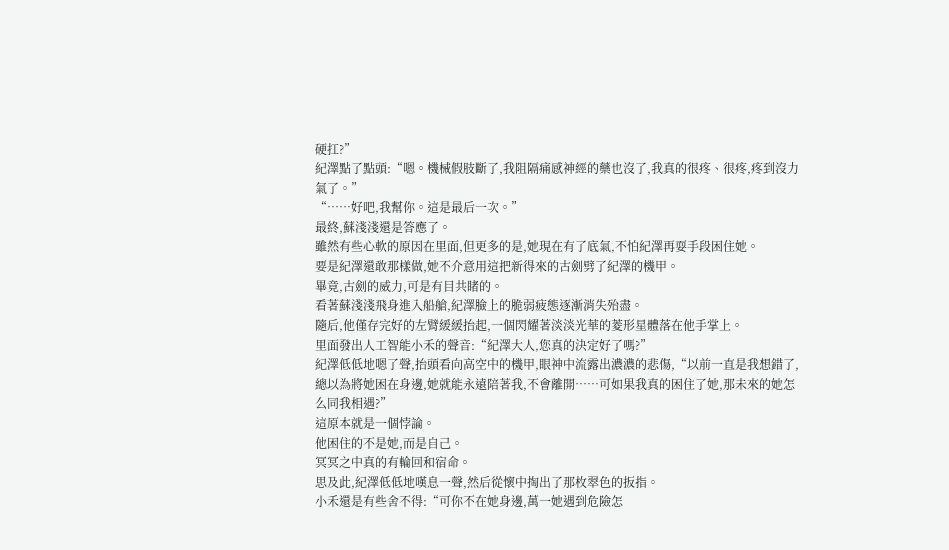硬扛?”
紀澤點了點頭:“嗯。機械假肢斷了,我阻隔痛感神經的藥也沒了,我真的很疼、很疼,疼到沒力氣了。”
“……好吧,我幫你。這是最后一次。”
最終,蘇淺淺還是答應了。
雖然有些心軟的原因在里面,但更多的是,她現在有了底氣,不怕紀澤再耍手段困住她。
要是紀澤還敢那樣做,她不介意用這把新得來的古劍劈了紀澤的機甲。
畢竟,古劍的威力,可是有目共睹的。
看著蘇淺淺飛身進入船艙,紀澤臉上的脆弱疲態逐漸消失殆盡。
隨后,他僅存完好的左臂緩緩抬起,一個閃耀著淡淡光華的菱形星體落在他手掌上。
里面發出人工智能小禾的聲音:“紀澤大人,您真的決定好了嗎?”
紀澤低低地嗯了聲,抬頭看向高空中的機甲,眼神中流露出濃濃的悲傷,“以前一直是我想錯了,總以為將她困在身邊,她就能永遠陪著我,不會離開……可如果我真的困住了她,那未來的她怎么同我相遇?”
這原本就是一個悖論。
他困住的不是她,而是自己。
冥冥之中真的有輪回和宿命。
思及此,紀澤低低地嘆息一聲,然后從懷中掏出了那枚翠色的扳指。
小禾還是有些舍不得:“可你不在她身邊,萬一她遇到危險怎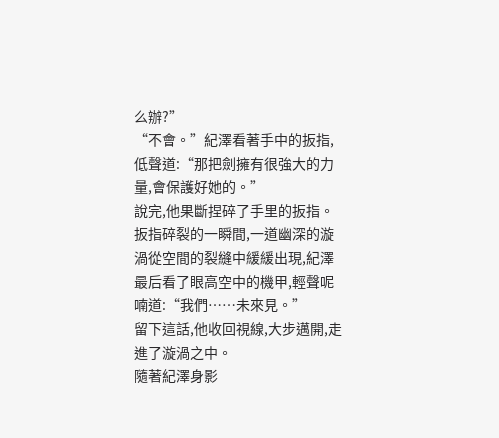么辦?”
“不會。”紀澤看著手中的扳指,低聲道:“那把劍擁有很強大的力量,會保護好她的。”
說完,他果斷捏碎了手里的扳指。
扳指碎裂的一瞬間,一道幽深的漩渦從空間的裂縫中緩緩出現,紀澤最后看了眼高空中的機甲,輕聲呢喃道:“我們……未來見。”
留下這話,他收回視線,大步邁開,走進了漩渦之中。
隨著紀澤身影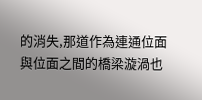的消失,那道作為連通位面與位面之間的橋梁漩渦也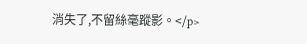消失了,不留絲毫蹤影。</p>